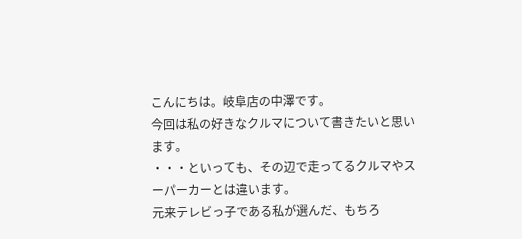こんにちは。岐阜店の中澤です。
今回は私の好きなクルマについて書きたいと思います。
・・・といっても、その辺で走ってるクルマやスーパーカーとは違います。
元来テレビっ子である私が選んだ、もちろ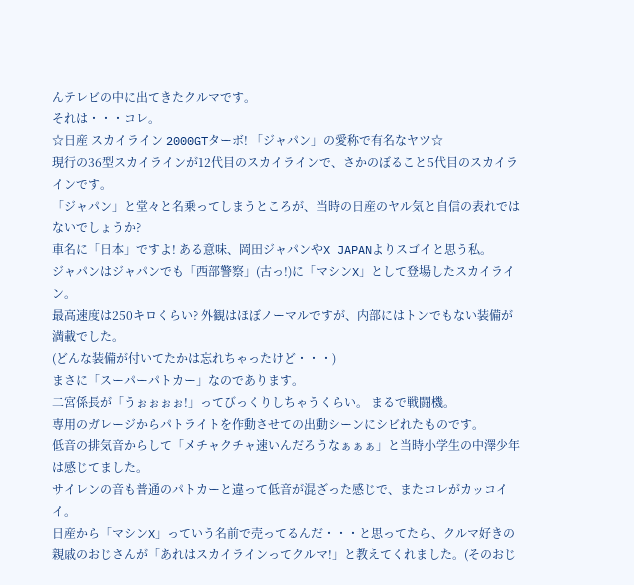んテレビの中に出てきたクルマです。
それは・・・コレ。
☆日産 スカイライン 2000GTターボ! 「ジャパン」の愛称で有名なヤツ☆
現行の36型スカイラインが12代目のスカイラインで、さかのぼること5代目のスカイラインです。
「ジャパン」と堂々と名乗ってしまうところが、当時の日産のヤル気と自信の表れではないでしょうか?
車名に「日本」ですよ! ある意味、岡田ジャパンやX JAPANよりスゴイと思う私。
ジャパンはジャパンでも「西部警察」(古っ!)に「マシンX」として登場したスカイライン。
最高速度は250キロくらい? 外観はほぼノーマルですが、内部にはトンでもない装備が満載でした。
(どんな装備が付いてたかは忘れちゃったけど・・・)
まさに「スーパーパトカー」なのであります。
二宮係長が「うぉぉぉぉ!」ってびっくりしちゃうくらい。 まるで戦闘機。
専用のガレージからパトライトを作動させての出動シーンにシビれたものです。
低音の排気音からして「メチャクチャ速いんだろうなぁぁぁ」と当時小学生の中澤少年は感じてました。
サイレンの音も普通のパトカーと違って低音が混ざった感じで、またコレがカッコイイ。
日産から「マシンX」っていう名前で売ってるんだ・・・と思ってたら、クルマ好きの親戚のおじさんが「あれはスカイラインってクルマ!」と教えてくれました。(そのおじ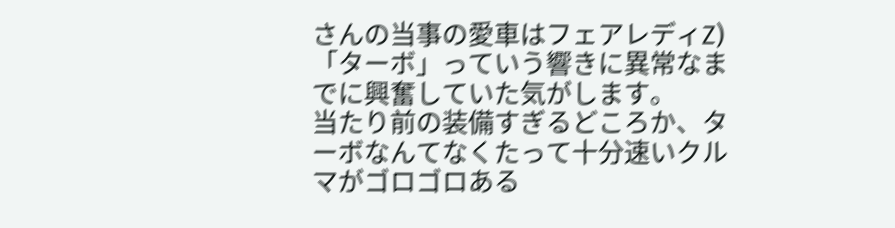さんの当事の愛車はフェアレディZ)
「ターボ」っていう響きに異常なまでに興奮していた気がします。
当たり前の装備すぎるどころか、ターボなんてなくたって十分速いクルマがゴロゴロある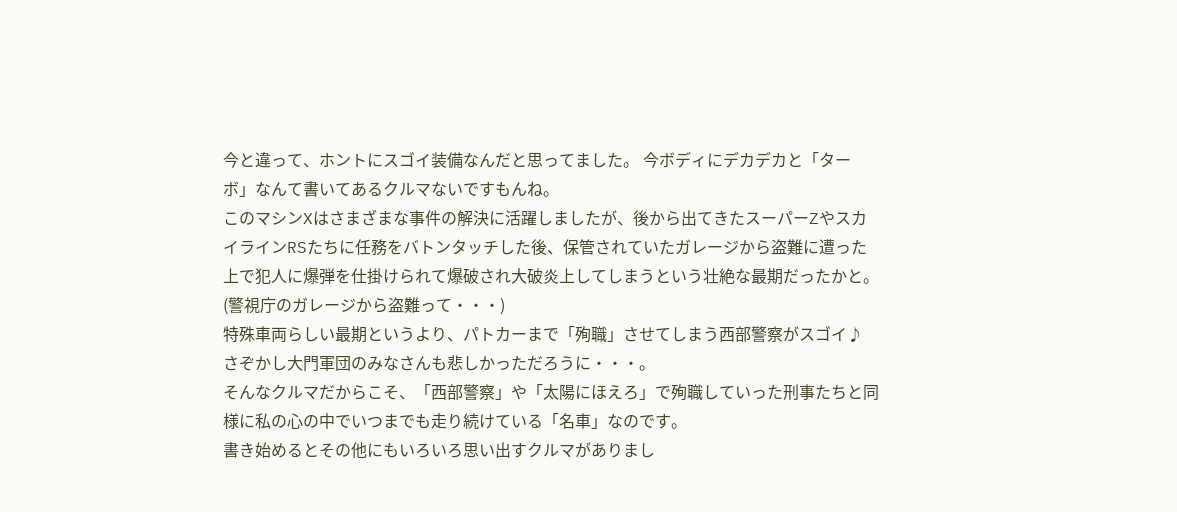今と違って、ホントにスゴイ装備なんだと思ってました。 今ボディにデカデカと「ターボ」なんて書いてあるクルマないですもんね。
このマシンXはさまざまな事件の解決に活躍しましたが、後から出てきたスーパーZやスカイラインRSたちに任務をバトンタッチした後、保管されていたガレージから盗難に遭った上で犯人に爆弾を仕掛けられて爆破され大破炎上してしまうという壮絶な最期だったかと。(警視庁のガレージから盗難って・・・)
特殊車両らしい最期というより、パトカーまで「殉職」させてしまう西部警察がスゴイ♪
さぞかし大門軍団のみなさんも悲しかっただろうに・・・。
そんなクルマだからこそ、「西部警察」や「太陽にほえろ」で殉職していった刑事たちと同様に私の心の中でいつまでも走り続けている「名車」なのです。
書き始めるとその他にもいろいろ思い出すクルマがありまし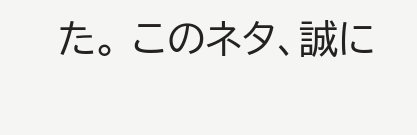た。 このネタ、誠に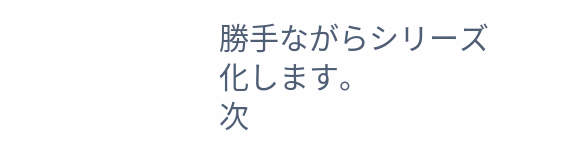勝手ながらシリーズ化します。
次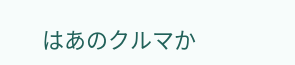はあのクルマか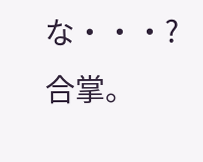な・・・?
合掌。